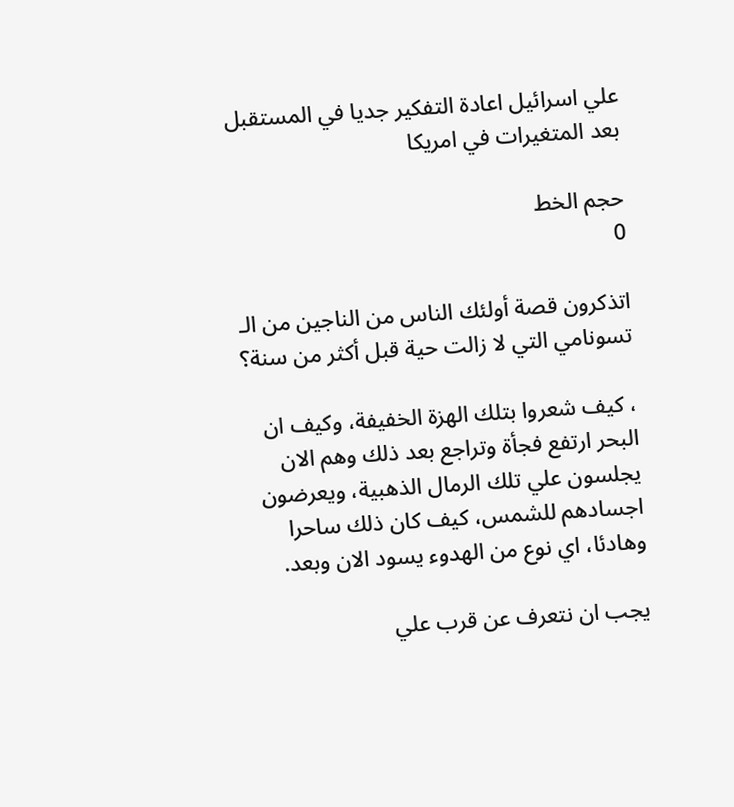علي اسرائيل اعادة التفكير جديا في المستقبل بعد المتغيرات في امريكا

حجم الخط
0

اتذكرون قصة أولئك الناس من الناجين من الـ تسونامي التي لا زالت حية قبل أكثر من سنة؟

، كيف شعروا بتلك الهزة الخفيفة، وكيف ان البحر ارتفع فجأة وتراجع بعد ذلك وهم الان يجلسون علي تلك الرمال الذهبية، ويعرضون اجسادهم للشمس، كيف كان ذلك ساحرا وهادئا، اي نوع من الهدوء يسود الان وبعد.

يجب ان نتعرف عن قرب علي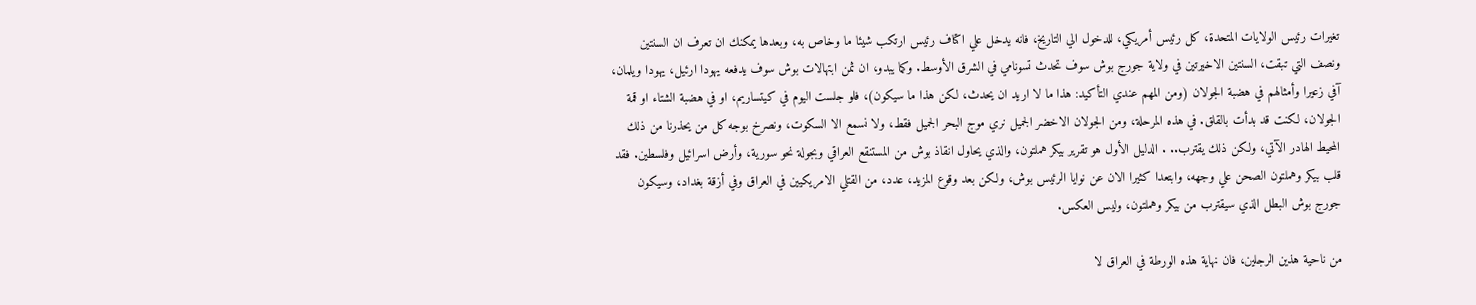تغيرات رئيس الولايات المتحدة، كل رئيس أمريكي، للدخول الي التاريخ، فانه يدخل علي اكتاف رئيس ارتكب شيئا ما وخاص به، وبعدها يمكنك ان تعرف ان السنتين ونصف التي تبقت، السنتين الاخيرتين في ولاية جورج بوش سوف تحدث تسونامي في الشرق الأوسط. وكما يبدو، ان ثمن ابتهالات بوش سوف يدفعه يهودا ارئيل، يهودا ويلمان، آفي زعيرا وأمثالهم في هضبة الجولان (ومن المهم عندي التأكيد: هذا ما لا اريد ان يحدث، لكن هذا ما سيكون)، فلو جلست اليوم في كيتساريم، او في هضبة الشتاء او قمة الجولان، لكنت قد بدأت بالقلق. في هذه المرحلة، ومن الجولان الاخضر الجميل نري موج البحر الجميل فقط، ولا نسمع الا السكوت، ونصرخ بوجه كل من يحذرنا من ذلك المحيط الهادر الآتي، ولكن ذلك يقترب.. . الدليل الأول هو تقرير بيكر هملتون، والذي يحاول انقاذ بوش من المستنقع العراقي وبجولة نحو سورية، وأرض اسرائيل وفلسطين. فقد قلب بيكر وهملتون الصحن علي وجهه، وابتعدا كثيرا الان عن نوايا الرئيس بوش، ولكن بعد وقوع المزيد، عدد، من القتلي الامريكيين في العراق وفي أزقة بغداد، وسيكون جورج بوش البطل الذي سيقترب من بيكر وهملتون، وليس العكس.

من ناحية هذين الرجلين، فان نهاية هذه الورطة في العراق لا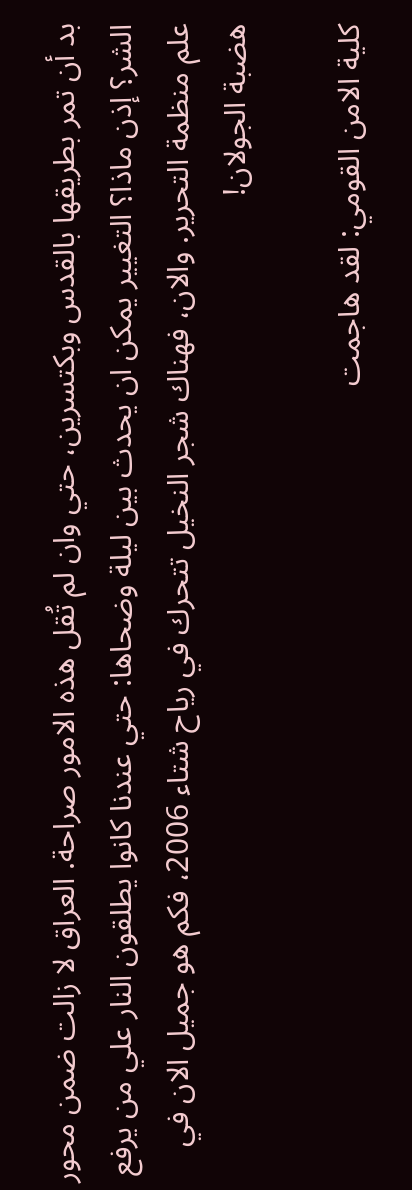بد أن تمر بطريقها بالقدس وبكتسرين، حتي وان لم تُقل هذه الامور صراحة. العراق لا زالت ضمن محور الشر؟ إذن ماذا؟ التغيير يمكن ان يحدث بين ليلة وضحاها: حتي عندنا كانوا يطلقون النار علي من يرفع علم منظمة التحرير. والان، فهناك شجر النخيل تتحرك في رياح شتاء 2006، فكم هو جميل الان في هضبة الجولان!

كلية الامن القومي: لقد هاجمت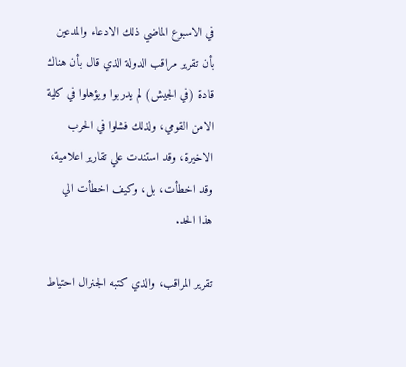في الاسبوع الماضي ذلك الادعاء والمدعين بأن تقرير مراقب الدولة الذي قال بأن هناك قادة (في الجيش) لم يدربوا ويؤهلوا في كلية الامن القومي، ولذلك فشلوا في الحرب الاخيرة، وقد استندت علي تقارير اعلامية، وقد اخطأت، بل، وكيف اخطأت الي هذا الحد.

تقرير المراقب، والذي كتبه الجنرال احتياط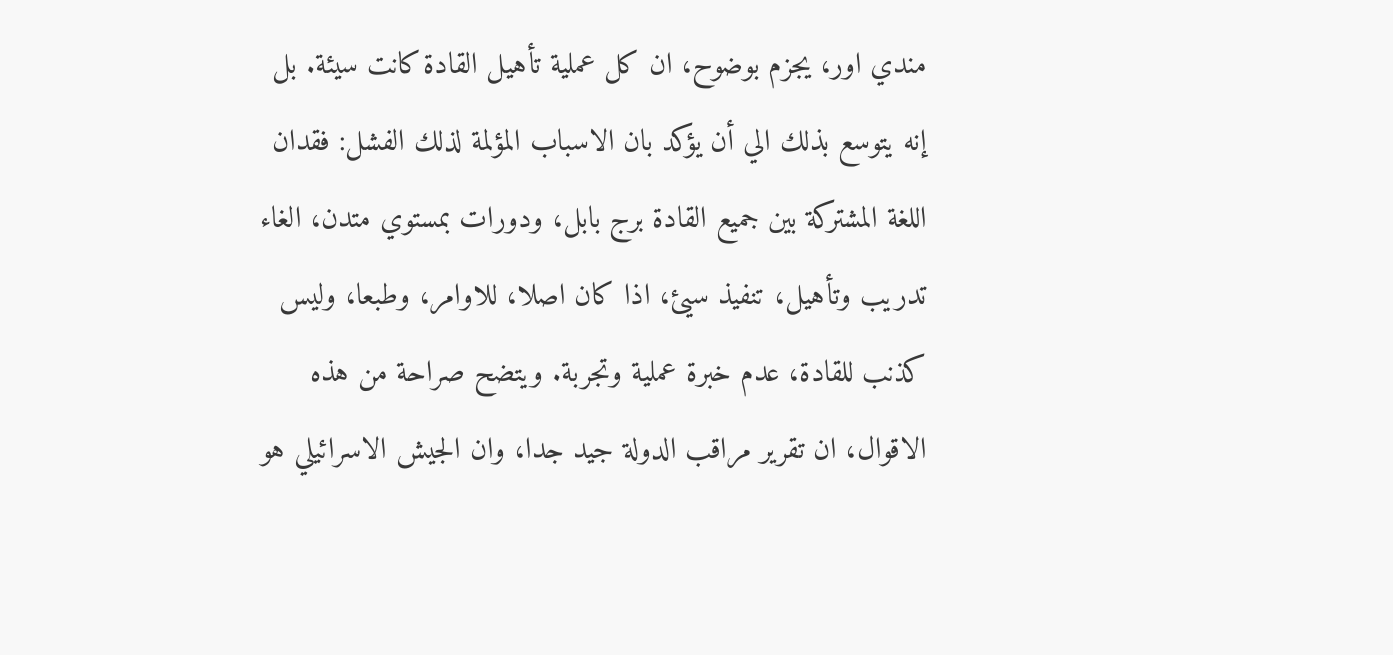مندي اور، يجزم بوضوح، ان كل عملية تأهيل القادة كانت سيئة. بل إنه يتوسع بذلك الي أن يؤكد بان الاسباب المؤلمة لذلك الفشل: فقدان اللغة المشتركة بين جميع القادة برج بابل، ودورات بمستوي متدن، الغاء تدريب وتأهيل، تنفيذ سيئ، اذا كان اصلا، للاوامر، وطبعا، وليس كذنب للقادة، عدم خبرة عملية وتجربة. ويتضح صراحة من هذه الاقوال، ان تقرير مراقب الدولة جيد جدا، وان الجيش الاسرائيلي هو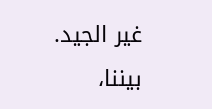غير الجيد. بيننا،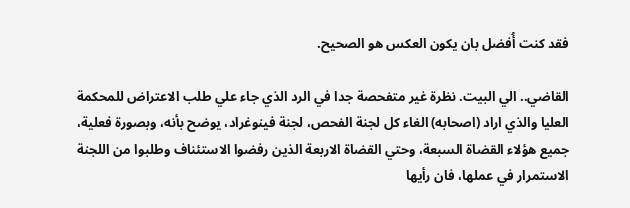فقد كنت أُفضل بان يكون العكس هو الصحيح.

القاضي.. الي البيت. نظرة غير متفحصة جدا في الرد الذي جاء علي طلب الاعتراض للمحكمة العليا والذي اراد (اصحابه) الغاء كل لجنة الفحص، لجنة فينوغراد، يوضح بأنه، وبصورة فعلية، جميع هؤلاء القضاة السبعة، وحتي القضاة الاربعة الذين رفضوا الاستئناف وطلبوا من اللجنة الاستمرار في عملها، فان رأيها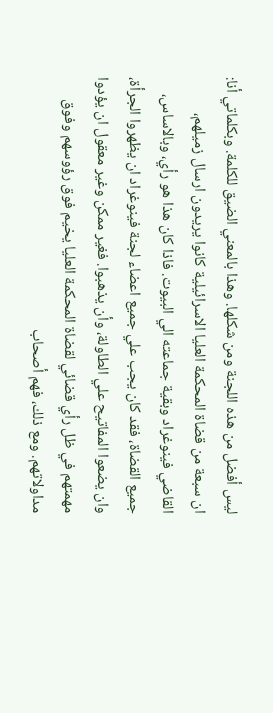ليس أفضل من هذه اللجنة ومن شكلها. وهذا بالمعني الضيق للكلمة. وبكلماتي أنا: ان سبعة من قضاة المحكمة العليا الاسرائيلية كانوا يريدون ارسال زميلهم، القاضي فينوغراد وبقية جماعته الي البيوت. فاذا كان هذا هو رأي، وبالاساس، جميع القضاة، فقد كان يجب علي جميع اعضاء لجنة فينوغراد ان يظهروا الجرأة، وان يضعوا المفاتيح علي الطاولة، وأن يذهبوا. فغير ممكن وغير معقول ان يؤدوا مهمتهم في ظل رأي قضائي لقضاة المحكمة العليا يخيم فوق رؤوسهم وفوق مداولاتهم. ومع ذلك، فهم أصحاب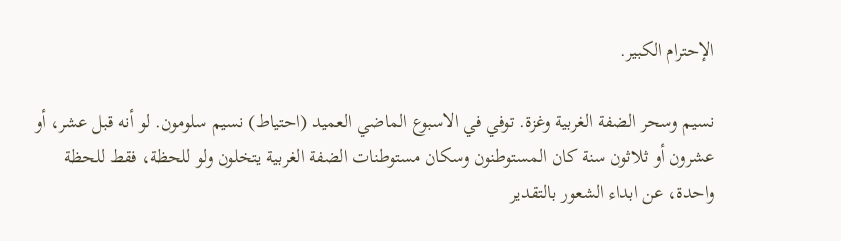الإحترام الكبير.

نسيم وسحر الضفة الغربية وغزة. توفي في الاسبوع الماضي العميد (احتياط) نسيم سلومون. لو أنه قبل عشر، أو عشرون أو ثلاثون سنة كان المستوطنون وسكان مستوطنات الضفة الغربية يتخلون ولو للحظة، فقط للحظة واحدة، عن ابداء الشعور بالتقدير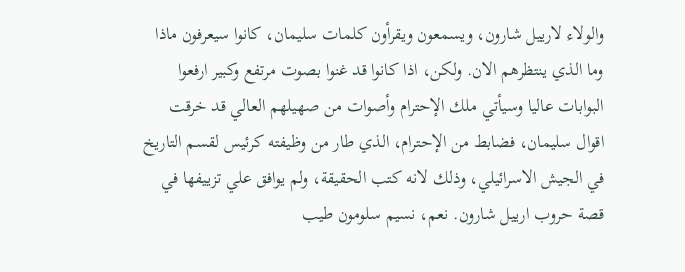والولاء لارييل شارون، ويسمعون ويقرأون كلمات سليمان، كانوا سيعرفون ماذا وما الذي ينتظرهم الان. ولكن، اذا كانوا قد غنوا بصوت مرتفع وكبير ارفعوا البوابات عاليا وسيأتي ملك الإحترام وأصوات من صهيلهم العالي قد خرقت اقوال سليمان، فضابط من الإحترام، الذي طار من وظيفته كرئيس لقسم التاريخ في الجيش الاسرائيلي، وذلك لانه كتب الحقيقة، ولم يوافق علي تزييفها في قصة حروب ارييل شارون. نعم، نسيم سلومون طيب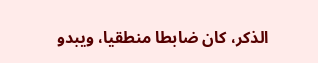الذكر، كان ضابطا منطقيا، ويبدو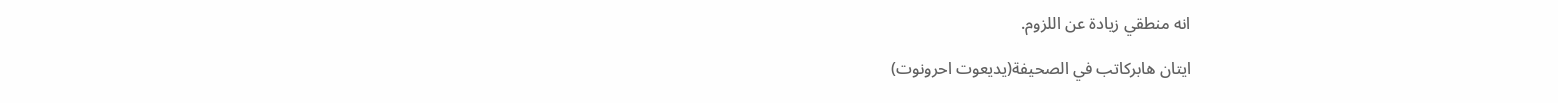انه منطقي زيادة عن اللزوم.

ايتان هابركاتب في الصحيفة(يديعوت احرونوت)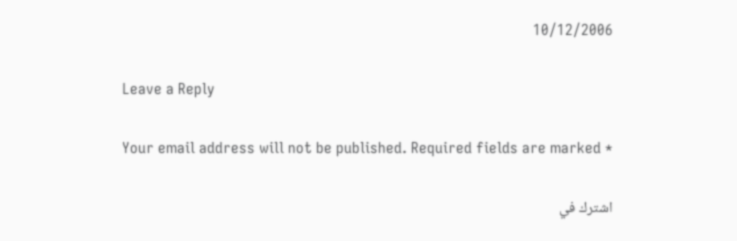10/12/2006

Leave a Reply

Your email address will not be published. Required fields are marked *

اشترك في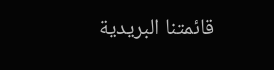قائمتنا البريدية